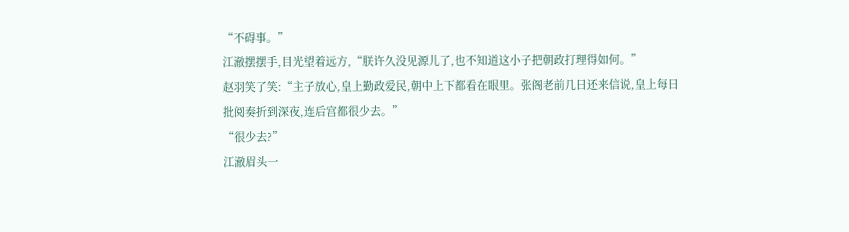“不碍事。”
江澈摆摆手,目光望着远方,“朕许久没见源儿了,也不知道这小子把朝政打理得如何。”
赵羽笑了笑:“主子放心,皇上勤政爱民,朝中上下都看在眼里。张阁老前几日还来信说,皇上每日批阅奏折到深夜,连后宫都很少去。”
“很少去?”
江澈眉头一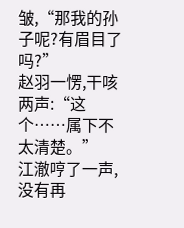皱,“那我的孙子呢?有眉目了吗?”
赵羽一愣,干咳两声:“这个……属下不太清楚。”
江澈哼了一声,没有再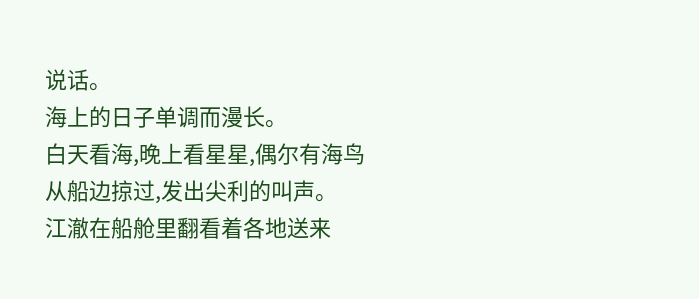说话。
海上的日子单调而漫长。
白天看海,晚上看星星,偶尔有海鸟从船边掠过,发出尖利的叫声。
江澈在船舱里翻看着各地送来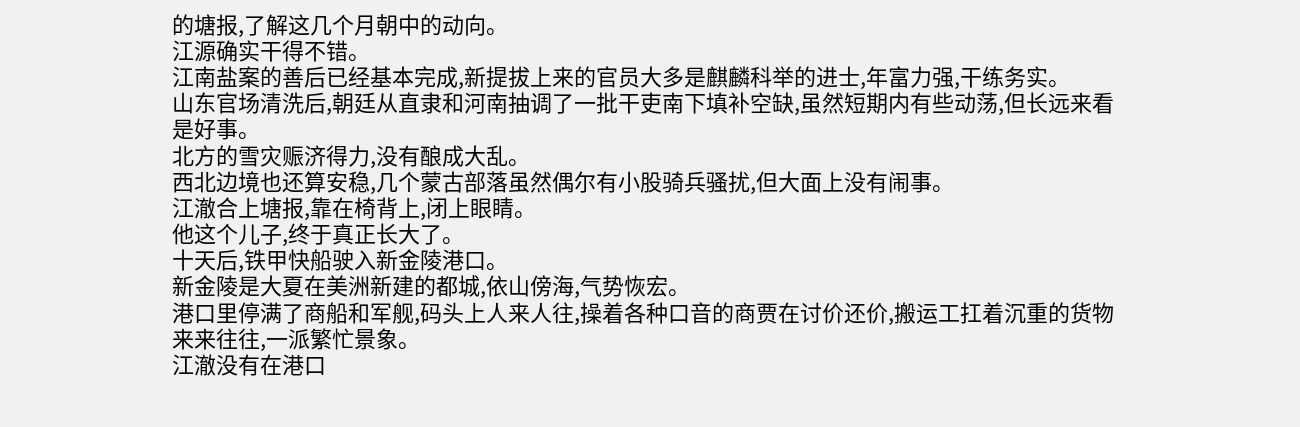的塘报,了解这几个月朝中的动向。
江源确实干得不错。
江南盐案的善后已经基本完成,新提拔上来的官员大多是麒麟科举的进士,年富力强,干练务实。
山东官场清洗后,朝廷从直隶和河南抽调了一批干吏南下填补空缺,虽然短期内有些动荡,但长远来看是好事。
北方的雪灾赈济得力,没有酿成大乱。
西北边境也还算安稳,几个蒙古部落虽然偶尔有小股骑兵骚扰,但大面上没有闹事。
江澈合上塘报,靠在椅背上,闭上眼睛。
他这个儿子,终于真正长大了。
十天后,铁甲快船驶入新金陵港口。
新金陵是大夏在美洲新建的都城,依山傍海,气势恢宏。
港口里停满了商船和军舰,码头上人来人往,操着各种口音的商贾在讨价还价,搬运工扛着沉重的货物来来往往,一派繁忙景象。
江澈没有在港口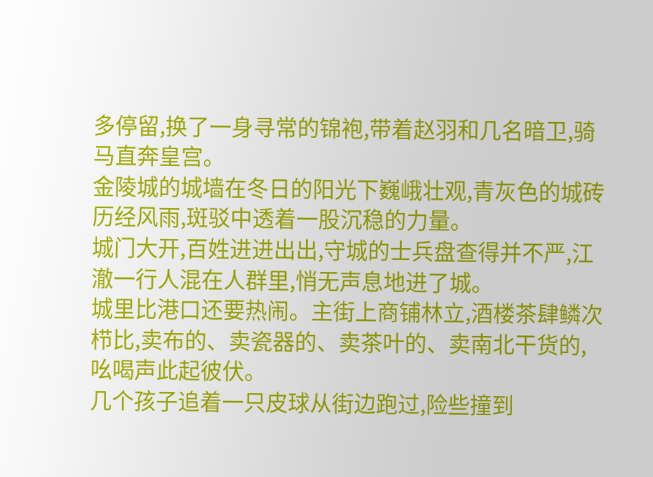多停留,换了一身寻常的锦袍,带着赵羽和几名暗卫,骑马直奔皇宫。
金陵城的城墙在冬日的阳光下巍峨壮观,青灰色的城砖历经风雨,斑驳中透着一股沉稳的力量。
城门大开,百姓进进出出,守城的士兵盘查得并不严,江澈一行人混在人群里,悄无声息地进了城。
城里比港口还要热闹。主街上商铺林立,酒楼茶肆鳞次栉比,卖布的、卖瓷器的、卖茶叶的、卖南北干货的,吆喝声此起彼伏。
几个孩子追着一只皮球从街边跑过,险些撞到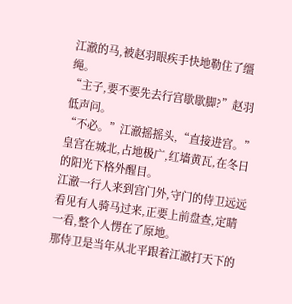江澈的马,被赵羽眼疾手快地勒住了缰绳。
“主子,要不要先去行宫歇歇脚?”赵羽低声问。
“不必。”江澈摇摇头,“直接进宫。”
皇宫在城北,占地极广,红墙黄瓦,在冬日的阳光下格外醒目。
江澈一行人来到宫门外,守门的侍卫远远看见有人骑马过来,正要上前盘查,定睛一看,整个人愣在了原地。
那侍卫是当年从北平跟着江澈打天下的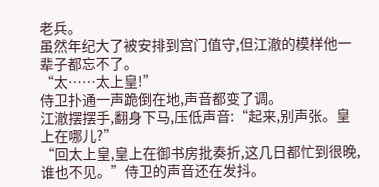老兵。
虽然年纪大了被安排到宫门值守,但江澈的模样他一辈子都忘不了。
“太……太上皇!”
侍卫扑通一声跪倒在地,声音都变了调。
江澈摆摆手,翻身下马,压低声音:“起来,别声张。皇上在哪儿?”
“回太上皇,皇上在御书房批奏折,这几日都忙到很晚,谁也不见。”侍卫的声音还在发抖。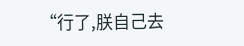“行了,朕自己去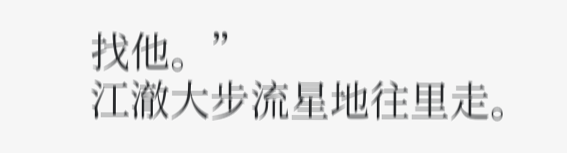找他。”
江澈大步流星地往里走。